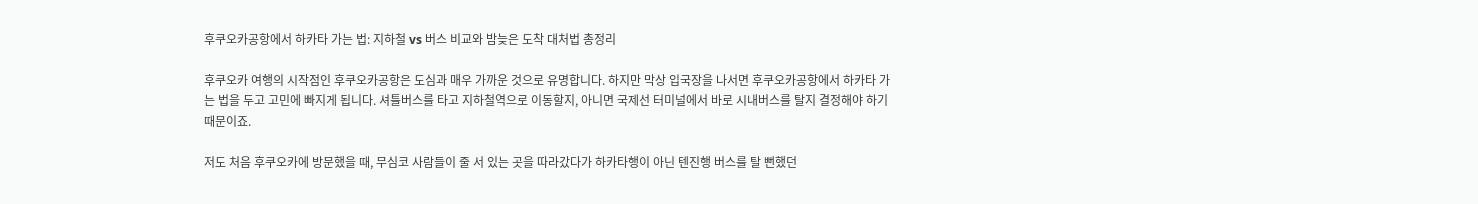후쿠오카공항에서 하카타 가는 법: 지하철 vs 버스 비교와 밤늦은 도착 대처법 총정리

후쿠오카 여행의 시작점인 후쿠오카공항은 도심과 매우 가까운 것으로 유명합니다. 하지만 막상 입국장을 나서면 후쿠오카공항에서 하카타 가는 법을 두고 고민에 빠지게 됩니다. 셔틀버스를 타고 지하철역으로 이동할지, 아니면 국제선 터미널에서 바로 시내버스를 탈지 결정해야 하기 때문이죠.

저도 처음 후쿠오카에 방문했을 때, 무심코 사람들이 줄 서 있는 곳을 따라갔다가 하카타행이 아닌 텐진행 버스를 탈 뻔했던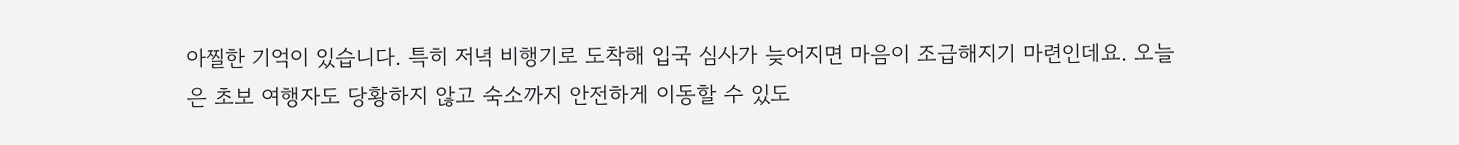아찔한 기억이 있습니다. 특히 저녁 비행기로 도착해 입국 심사가 늦어지면 마음이 조급해지기 마련인데요. 오늘은 초보 여행자도 당황하지 않고 숙소까지 안전하게 이동할 수 있도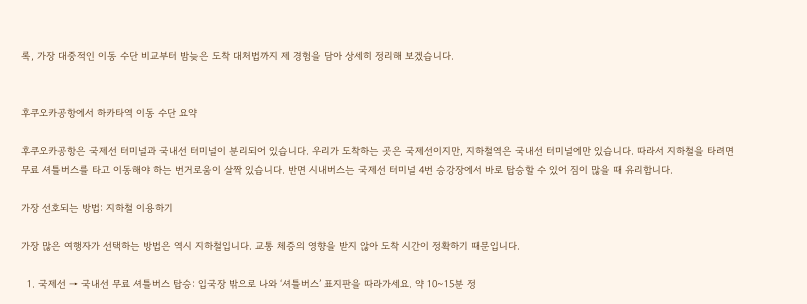록, 가장 대중적인 이동 수단 비교부터 밤늦은 도착 대처법까지 제 경험을 담아 상세히 정리해 보겠습니다.


후쿠오카공항에서 하카타역 이동 수단 요약

후쿠오카공항은 국제선 터미널과 국내선 터미널이 분리되어 있습니다. 우리가 도착하는 곳은 국제선이지만, 지하철역은 국내선 터미널에만 있습니다. 따라서 지하철을 타려면 무료 셔틀버스를 타고 이동해야 하는 번거로움이 살짝 있습니다. 반면 시내버스는 국제선 터미널 4번 승강장에서 바로 탑승할 수 있어 짐이 많을 때 유리합니다.

가장 선호되는 방법: 지하철 이용하기

가장 많은 여행자가 선택하는 방법은 역시 지하철입니다. 교통 체증의 영향을 받지 않아 도착 시간이 정확하기 때문입니다.

  1. 국제선 → 국내선 무료 셔틀버스 탑승: 입국장 밖으로 나와 ‘셔틀버스’ 표지판을 따라가세요. 약 10~15분 정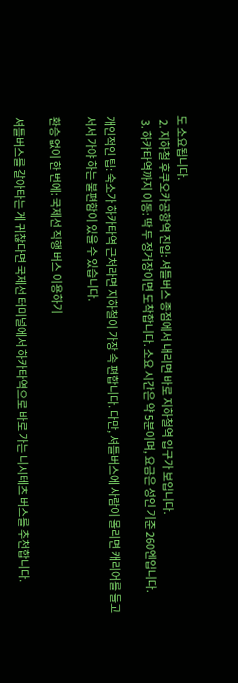도 소요됩니다.
  2. 지하철 후쿠오카공항역 진입: 셔틀버스 종점에서 내리면 바로 지하철역 입구가 보입니다.
  3. 하카타역까지 이동: 딱 두 정거장이면 도착합니다. 소요 시간은 약 5분이며, 요금은 성인 기준 260엔입니다.

개인적인 팁: 숙소가 하카타역 근처라면 지하철이 가장 속 편합니다. 다만, 셔틀버스에 사람이 몰리면 캐리어를 들고 서서 가야 하는 불편함이 있을 수 있습니다.

환승 없이 한 번에: 국제선 직행 버스 이용하기

셔틀버스를 갈아타는 게 귀찮다면 국제선 터미널에서 하카타역으로 바로 가는 니시테츠 버스를 추천합니다.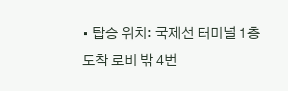• 탑승 위치: 국제선 터미널 1층 도착 로비 밖 4번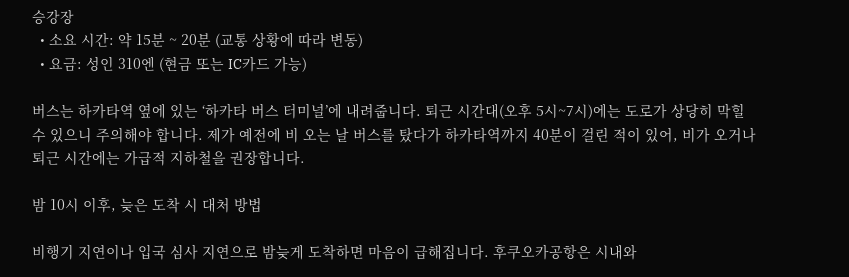승강장
  • 소요 시간: 약 15분 ~ 20분 (교통 상황에 따라 변동)
  • 요금: 성인 310엔 (현금 또는 IC카드 가능)

버스는 하카타역 옆에 있는 ‘하카타 버스 터미널’에 내려줍니다. 퇴근 시간대(오후 5시~7시)에는 도로가 상당히 막힐 수 있으니 주의해야 합니다. 제가 예전에 비 오는 날 버스를 탔다가 하카타역까지 40분이 걸린 적이 있어, 비가 오거나 퇴근 시간에는 가급적 지하철을 권장합니다.

밤 10시 이후, 늦은 도착 시 대처 방법

비행기 지연이나 입국 심사 지연으로 밤늦게 도착하면 마음이 급해집니다. 후쿠오카공항은 시내와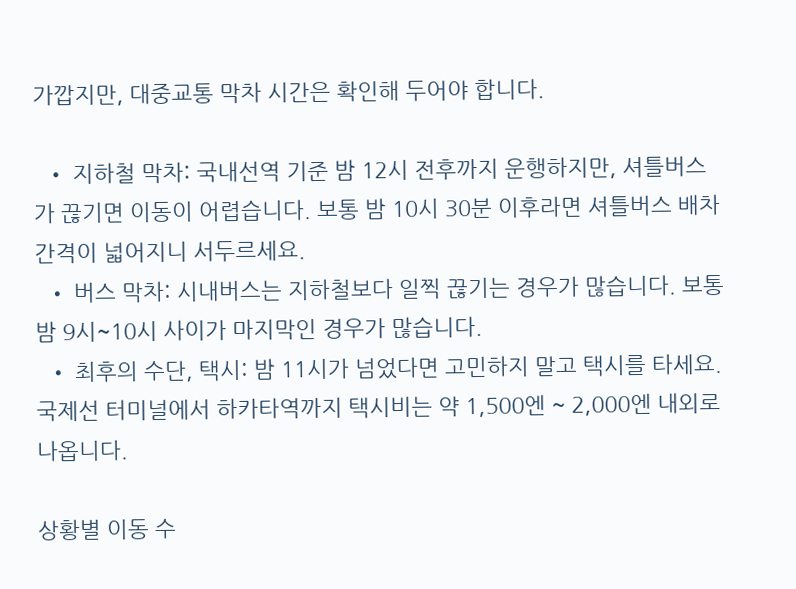가깝지만, 대중교통 막차 시간은 확인해 두어야 합니다.

  • 지하철 막차: 국내선역 기준 밤 12시 전후까지 운행하지만, 셔틀버스가 끊기면 이동이 어렵습니다. 보통 밤 10시 30분 이후라면 셔틀버스 배차 간격이 넓어지니 서두르세요.
  • 버스 막차: 시내버스는 지하철보다 일찍 끊기는 경우가 많습니다. 보통 밤 9시~10시 사이가 마지막인 경우가 많습니다.
  • 최후의 수단, 택시: 밤 11시가 넘었다면 고민하지 말고 택시를 타세요. 국제선 터미널에서 하카타역까지 택시비는 약 1,500엔 ~ 2,000엔 내외로 나옵니다.

상황별 이동 수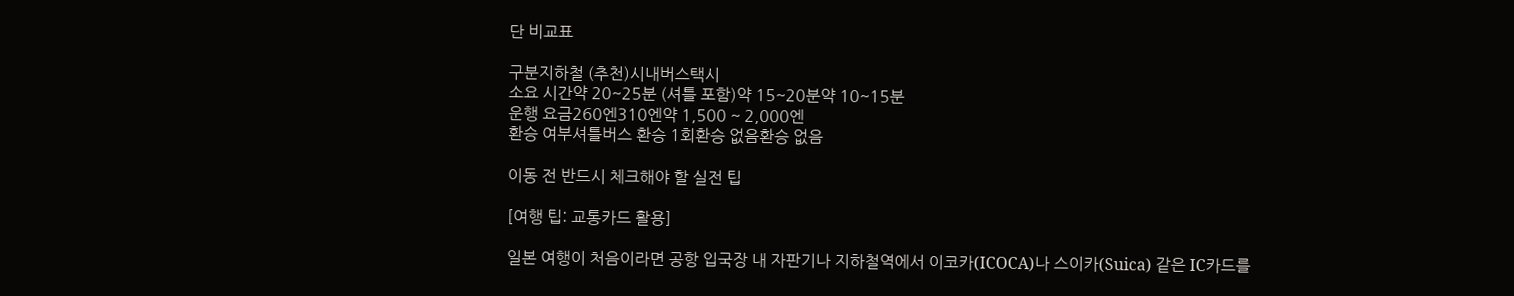단 비교표

구분지하철 (추천)시내버스택시
소요 시간약 20~25분 (셔틀 포함)약 15~20분약 10~15분
운행 요금260엔310엔약 1,500 ~ 2,000엔
환승 여부셔틀버스 환승 1회환승 없음환승 없음

이동 전 반드시 체크해야 할 실전 팁

[여행 팁: 교통카드 활용]

일본 여행이 처음이라면 공항 입국장 내 자판기나 지하철역에서 이코카(ICOCA)나 스이카(Suica) 같은 IC카드를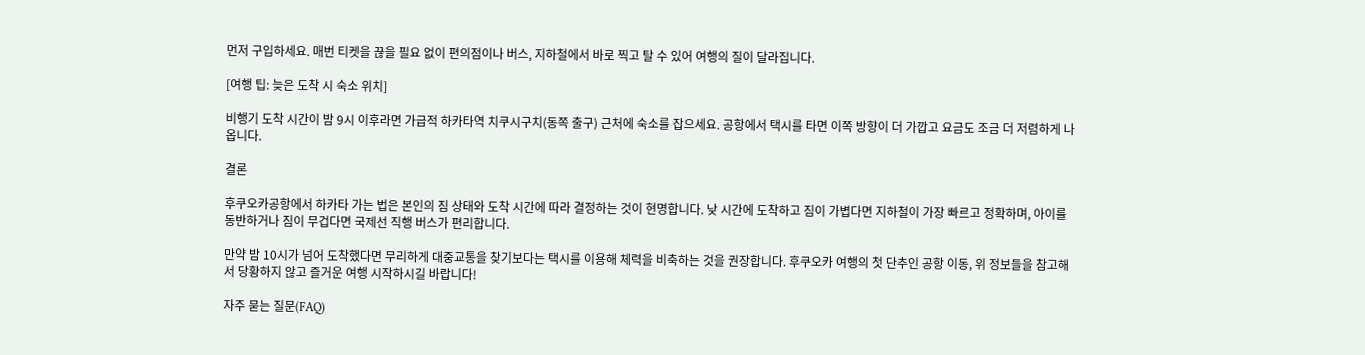먼저 구입하세요. 매번 티켓을 끊을 필요 없이 편의점이나 버스, 지하철에서 바로 찍고 탈 수 있어 여행의 질이 달라집니다.

[여행 팁: 늦은 도착 시 숙소 위치]

비행기 도착 시간이 밤 9시 이후라면 가급적 하카타역 치쿠시구치(동쪽 출구) 근처에 숙소를 잡으세요. 공항에서 택시를 타면 이쪽 방향이 더 가깝고 요금도 조금 더 저렴하게 나옵니다.

결론

후쿠오카공항에서 하카타 가는 법은 본인의 짐 상태와 도착 시간에 따라 결정하는 것이 현명합니다. 낮 시간에 도착하고 짐이 가볍다면 지하철이 가장 빠르고 정확하며, 아이를 동반하거나 짐이 무겁다면 국제선 직행 버스가 편리합니다.

만약 밤 10시가 넘어 도착했다면 무리하게 대중교통을 찾기보다는 택시를 이용해 체력을 비축하는 것을 권장합니다. 후쿠오카 여행의 첫 단추인 공항 이동, 위 정보들을 참고해서 당황하지 않고 즐거운 여행 시작하시길 바랍니다!

자주 묻는 질문(FAQ)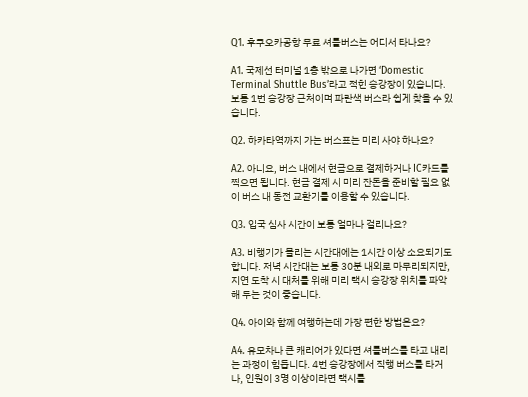Q1. 후쿠오카공항 무료 셔틀버스는 어디서 타나요?

A1. 국제선 터미널 1층 밖으로 나가면 ‘Domestic Terminal Shuttle Bus’라고 적힌 승강장이 있습니다. 보통 1번 승강장 근처이며 파란색 버스라 쉽게 찾을 수 있습니다.

Q2. 하카타역까지 가는 버스표는 미리 사야 하나요?

A2. 아니요, 버스 내에서 현금으로 결제하거나 IC카드를 찍으면 됩니다. 현금 결제 시 미리 잔돈을 준비할 필요 없이 버스 내 동전 교환기를 이용할 수 있습니다.

Q3. 입국 심사 시간이 보통 얼마나 걸리나요?

A3. 비행기가 몰리는 시간대에는 1시간 이상 소요되기도 합니다. 저녁 시간대는 보통 30분 내외로 마무리되지만, 지연 도착 시 대처를 위해 미리 택시 승강장 위치를 파악해 두는 것이 좋습니다.

Q4. 아이와 함께 여행하는데 가장 편한 방법은요?

A4. 유모차나 큰 캐리어가 있다면 셔틀버스를 타고 내리는 과정이 힘듭니다. 4번 승강장에서 직행 버스를 타거나, 인원이 3명 이상이라면 택시를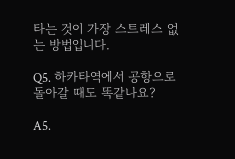타는 것이 가장 스트레스 없는 방법입니다.

Q5. 하카타역에서 공항으로 돌아갈 때도 똑같나요?

A5.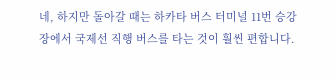네, 하지만 돌아갈 때는 하카타 버스 터미널 11번 승강장에서 국제선 직행 버스를 타는 것이 훨씬 편합니다.